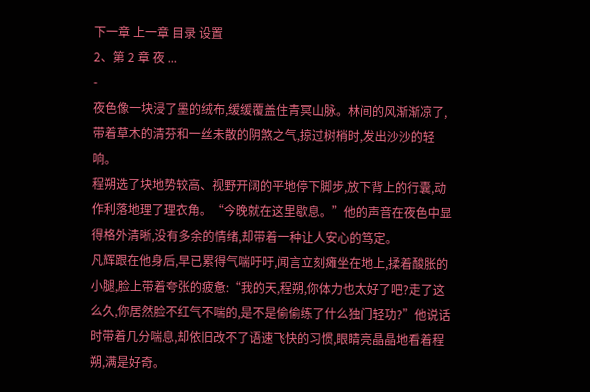下一章 上一章 目录 设置
2、第 2 章 夜 ...
-
夜色像一块浸了墨的绒布,缓缓覆盖住青冥山脉。林间的风渐渐凉了,带着草木的清芬和一丝未散的阴煞之气,掠过树梢时,发出沙沙的轻响。
程朔选了块地势较高、视野开阔的平地停下脚步,放下背上的行囊,动作利落地理了理衣角。“今晚就在这里歇息。”他的声音在夜色中显得格外清晰,没有多余的情绪,却带着一种让人安心的笃定。
凡辉跟在他身后,早已累得气喘吁吁,闻言立刻瘫坐在地上,揉着酸胀的小腿,脸上带着夸张的疲惫:“我的天,程朔,你体力也太好了吧?走了这么久,你居然脸不红气不喘的,是不是偷偷练了什么独门轻功?”他说话时带着几分喘息,却依旧改不了语速飞快的习惯,眼睛亮晶晶地看着程朔,满是好奇。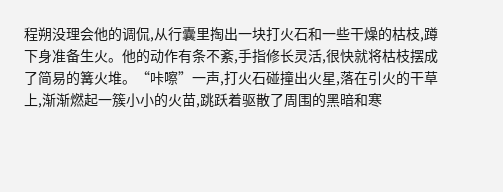程朔没理会他的调侃,从行囊里掏出一块打火石和一些干燥的枯枝,蹲下身准备生火。他的动作有条不紊,手指修长灵活,很快就将枯枝摆成了简易的篝火堆。“咔嚓”一声,打火石碰撞出火星,落在引火的干草上,渐渐燃起一簇小小的火苗,跳跃着驱散了周围的黑暗和寒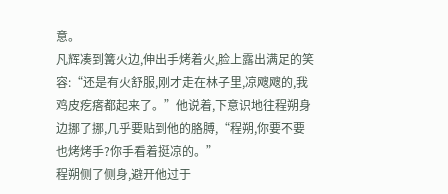意。
凡辉凑到篝火边,伸出手烤着火,脸上露出满足的笑容:“还是有火舒服,刚才走在林子里,凉飕飕的,我鸡皮疙瘩都起来了。”他说着,下意识地往程朔身边挪了挪,几乎要贴到他的胳膊,“程朔,你要不要也烤烤手?你手看着挺凉的。”
程朔侧了侧身,避开他过于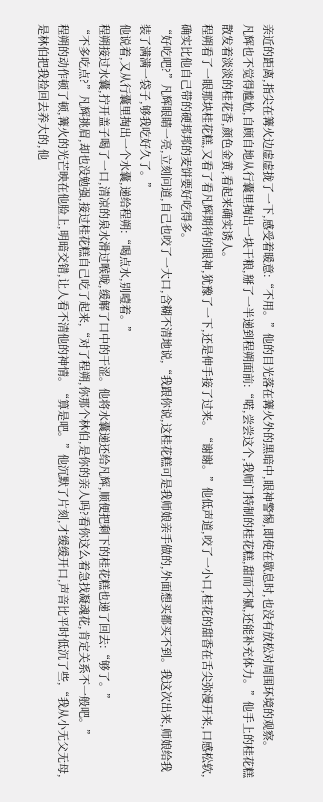亲近的距离,指尖在篝火边虚虚拢了一下,感受着暖意:“不用。”他的目光落在篝火外的黑暗中,眼神警惕,即使在歇息时,也没有放松对周围环境的观察。
凡辉也不觉得尴尬,自顾自地从行囊里掏出一块干粮,掰了一半递到程朔面前:“喏,尝尝这个,我师门特制的桂花糕,甜而不腻,还能补充体力。”他手上的桂花糕散发着淡淡的桂花香,颜色金黄,看起来确实诱人。
程朔看了一眼那块桂花糕,又看了看凡辉期待的眼神,犹豫了一下,还是伸手接了过来。“谢谢。”他低声道,咬了一小口,桂花的甜香在舌尖弥漫开来,口感松软,确实比他自己带的硬邦邦的麦饼要好吃得多。
“好吃吧?”凡辉眼睛一亮,立刻问道,自己也咬了一大口,含糊不清地说,“我跟你说,这桂花糕可是我师娘亲手做的,外面想买都买不到。我这次出来,师娘给我装了满满一袋子,够我吃好久了。”
他说着,又从行囊里掏出一个水囊,递给程朔:“喝点水,别噎着。”
程朔接过水囊,拧开盖子喝了一口,清凉的泉水滑过喉咙,缓解了口中的干涩。他将水囊递还给凡辉,顺便把剩下的桂花糕也递了回去:“够了。”
“不多吃点?”凡辉挑眉,却也没勉强,接过桂花糕自己吃了起来,“对了程朔,你那个林伯,是你的亲人吗?看你这么着急找凝魂花,肯定关系不一般吧。”
程朔的动作顿了顿,篝火的光芒映在他脸上,明暗交错,让人看不清他的神情。“算是吧。”他沉默了片刻,才缓缓开口,声音比平时低沉了些,“我从小无父无母,是林伯把我捡回去养大的,他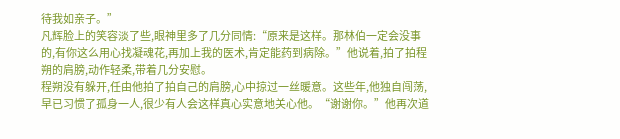待我如亲子。”
凡辉脸上的笑容淡了些,眼神里多了几分同情:“原来是这样。那林伯一定会没事的,有你这么用心找凝魂花,再加上我的医术,肯定能药到病除。”他说着,拍了拍程朔的肩膀,动作轻柔,带着几分安慰。
程朔没有躲开,任由他拍了拍自己的肩膀,心中掠过一丝暖意。这些年,他独自闯荡,早已习惯了孤身一人,很少有人会这样真心实意地关心他。“谢谢你。”他再次道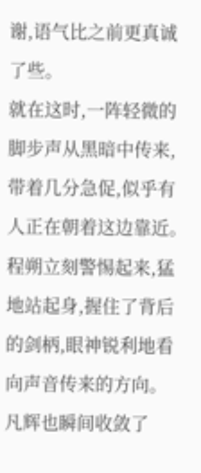谢,语气比之前更真诚了些。
就在这时,一阵轻微的脚步声从黑暗中传来,带着几分急促,似乎有人正在朝着这边靠近。程朔立刻警惕起来,猛地站起身,握住了背后的剑柄,眼神锐利地看向声音传来的方向。
凡辉也瞬间收敛了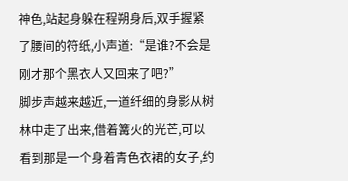神色,站起身躲在程朔身后,双手握紧了腰间的符纸,小声道:“是谁?不会是刚才那个黑衣人又回来了吧?”
脚步声越来越近,一道纤细的身影从树林中走了出来,借着篝火的光芒,可以看到那是一个身着青色衣裙的女子,约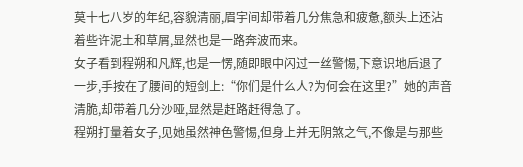莫十七八岁的年纪,容貌清丽,眉宇间却带着几分焦急和疲惫,额头上还沾着些许泥土和草屑,显然也是一路奔波而来。
女子看到程朔和凡辉,也是一愣,随即眼中闪过一丝警惕,下意识地后退了一步,手按在了腰间的短剑上:“你们是什么人?为何会在这里?”她的声音清脆,却带着几分沙哑,显然是赶路赶得急了。
程朔打量着女子,见她虽然神色警惕,但身上并无阴煞之气,不像是与那些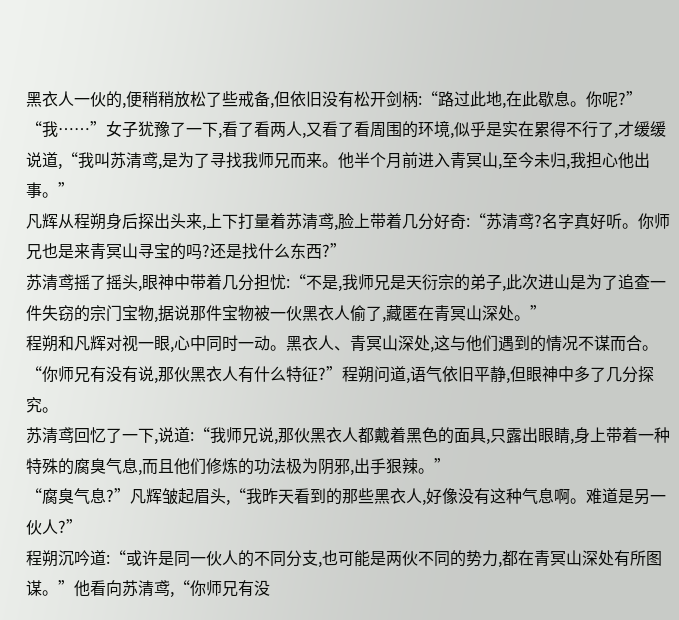黑衣人一伙的,便稍稍放松了些戒备,但依旧没有松开剑柄:“路过此地,在此歇息。你呢?”
“我……”女子犹豫了一下,看了看两人,又看了看周围的环境,似乎是实在累得不行了,才缓缓说道,“我叫苏清鸢,是为了寻找我师兄而来。他半个月前进入青冥山,至今未归,我担心他出事。”
凡辉从程朔身后探出头来,上下打量着苏清鸢,脸上带着几分好奇:“苏清鸢?名字真好听。你师兄也是来青冥山寻宝的吗?还是找什么东西?”
苏清鸢摇了摇头,眼神中带着几分担忧:“不是,我师兄是天衍宗的弟子,此次进山是为了追查一件失窃的宗门宝物,据说那件宝物被一伙黑衣人偷了,藏匿在青冥山深处。”
程朔和凡辉对视一眼,心中同时一动。黑衣人、青冥山深处,这与他们遇到的情况不谋而合。
“你师兄有没有说,那伙黑衣人有什么特征?”程朔问道,语气依旧平静,但眼神中多了几分探究。
苏清鸢回忆了一下,说道:“我师兄说,那伙黑衣人都戴着黑色的面具,只露出眼睛,身上带着一种特殊的腐臭气息,而且他们修炼的功法极为阴邪,出手狠辣。”
“腐臭气息?”凡辉皱起眉头,“我昨天看到的那些黑衣人,好像没有这种气息啊。难道是另一伙人?”
程朔沉吟道:“或许是同一伙人的不同分支,也可能是两伙不同的势力,都在青冥山深处有所图谋。”他看向苏清鸢,“你师兄有没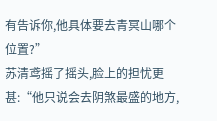有告诉你,他具体要去青冥山哪个位置?”
苏清鸢摇了摇头,脸上的担忧更甚:“他只说会去阴煞最盛的地方,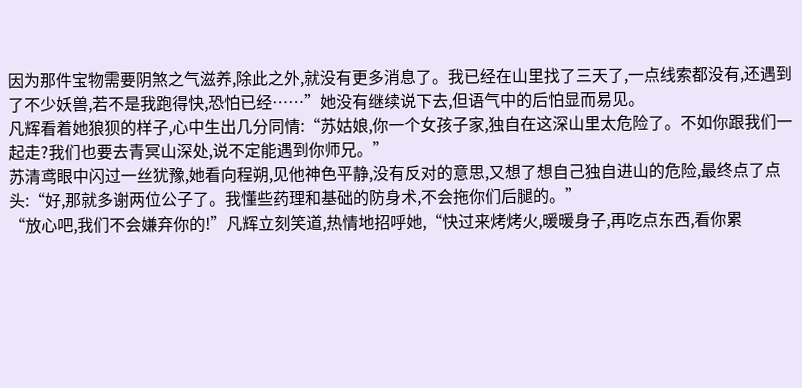因为那件宝物需要阴煞之气滋养,除此之外,就没有更多消息了。我已经在山里找了三天了,一点线索都没有,还遇到了不少妖兽,若不是我跑得快,恐怕已经……”她没有继续说下去,但语气中的后怕显而易见。
凡辉看着她狼狈的样子,心中生出几分同情:“苏姑娘,你一个女孩子家,独自在这深山里太危险了。不如你跟我们一起走?我们也要去青冥山深处,说不定能遇到你师兄。”
苏清鸢眼中闪过一丝犹豫,她看向程朔,见他神色平静,没有反对的意思,又想了想自己独自进山的危险,最终点了点头:“好,那就多谢两位公子了。我懂些药理和基础的防身术,不会拖你们后腿的。”
“放心吧,我们不会嫌弃你的!”凡辉立刻笑道,热情地招呼她,“快过来烤烤火,暖暖身子,再吃点东西,看你累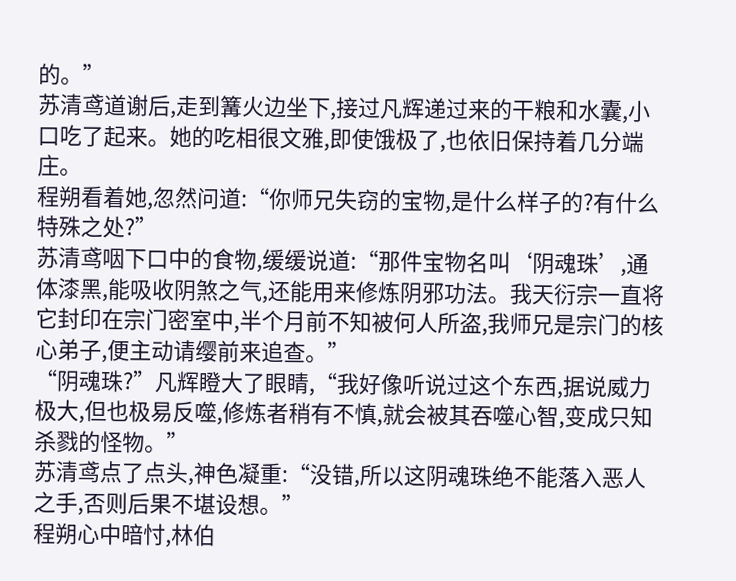的。”
苏清鸢道谢后,走到篝火边坐下,接过凡辉递过来的干粮和水囊,小口吃了起来。她的吃相很文雅,即使饿极了,也依旧保持着几分端庄。
程朔看着她,忽然问道:“你师兄失窃的宝物,是什么样子的?有什么特殊之处?”
苏清鸢咽下口中的食物,缓缓说道:“那件宝物名叫‘阴魂珠’,通体漆黑,能吸收阴煞之气,还能用来修炼阴邪功法。我天衍宗一直将它封印在宗门密室中,半个月前不知被何人所盗,我师兄是宗门的核心弟子,便主动请缨前来追查。”
“阴魂珠?”凡辉瞪大了眼睛,“我好像听说过这个东西,据说威力极大,但也极易反噬,修炼者稍有不慎,就会被其吞噬心智,变成只知杀戮的怪物。”
苏清鸢点了点头,神色凝重:“没错,所以这阴魂珠绝不能落入恶人之手,否则后果不堪设想。”
程朔心中暗忖,林伯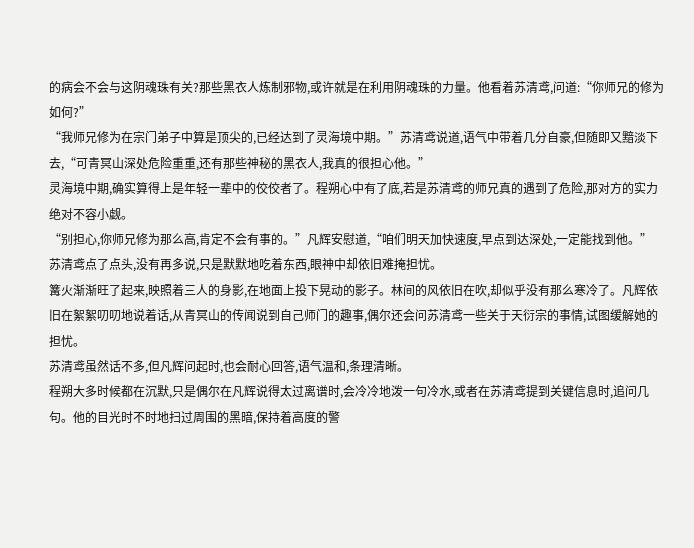的病会不会与这阴魂珠有关?那些黑衣人炼制邪物,或许就是在利用阴魂珠的力量。他看着苏清鸢,问道:“你师兄的修为如何?”
“我师兄修为在宗门弟子中算是顶尖的,已经达到了灵海境中期。”苏清鸢说道,语气中带着几分自豪,但随即又黯淡下去,“可青冥山深处危险重重,还有那些神秘的黑衣人,我真的很担心他。”
灵海境中期,确实算得上是年轻一辈中的佼佼者了。程朔心中有了底,若是苏清鸢的师兄真的遇到了危险,那对方的实力绝对不容小觑。
“别担心,你师兄修为那么高,肯定不会有事的。”凡辉安慰道,“咱们明天加快速度,早点到达深处,一定能找到他。”
苏清鸢点了点头,没有再多说,只是默默地吃着东西,眼神中却依旧难掩担忧。
篝火渐渐旺了起来,映照着三人的身影,在地面上投下晃动的影子。林间的风依旧在吹,却似乎没有那么寒冷了。凡辉依旧在絮絮叨叨地说着话,从青冥山的传闻说到自己师门的趣事,偶尔还会问苏清鸢一些关于天衍宗的事情,试图缓解她的担忧。
苏清鸢虽然话不多,但凡辉问起时,也会耐心回答,语气温和,条理清晰。
程朔大多时候都在沉默,只是偶尔在凡辉说得太过离谱时,会冷冷地泼一句冷水,或者在苏清鸢提到关键信息时,追问几句。他的目光时不时地扫过周围的黑暗,保持着高度的警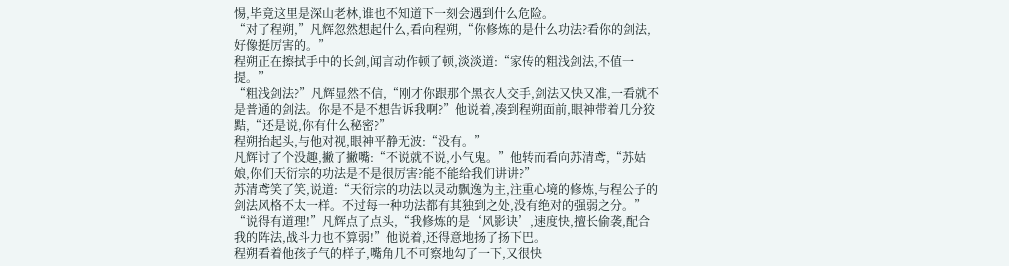惕,毕竟这里是深山老林,谁也不知道下一刻会遇到什么危险。
“对了程朔,”凡辉忽然想起什么,看向程朔,“你修炼的是什么功法?看你的剑法,好像挺厉害的。”
程朔正在擦拭手中的长剑,闻言动作顿了顿,淡淡道:“家传的粗浅剑法,不值一提。”
“粗浅剑法?”凡辉显然不信,“刚才你跟那个黑衣人交手,剑法又快又准,一看就不是普通的剑法。你是不是不想告诉我啊?”他说着,凑到程朔面前,眼神带着几分狡黠,“还是说,你有什么秘密?”
程朔抬起头,与他对视,眼神平静无波:“没有。”
凡辉讨了个没趣,撇了撇嘴:“不说就不说,小气鬼。”他转而看向苏清鸢,“苏姑娘,你们天衍宗的功法是不是很厉害?能不能给我们讲讲?”
苏清鸢笑了笑,说道:“天衍宗的功法以灵动飘逸为主,注重心境的修炼,与程公子的剑法风格不太一样。不过每一种功法都有其独到之处,没有绝对的强弱之分。”
“说得有道理!”凡辉点了点头,“我修炼的是‘风影诀’,速度快,擅长偷袭,配合我的阵法,战斗力也不算弱!”他说着,还得意地扬了扬下巴。
程朔看着他孩子气的样子,嘴角几不可察地勾了一下,又很快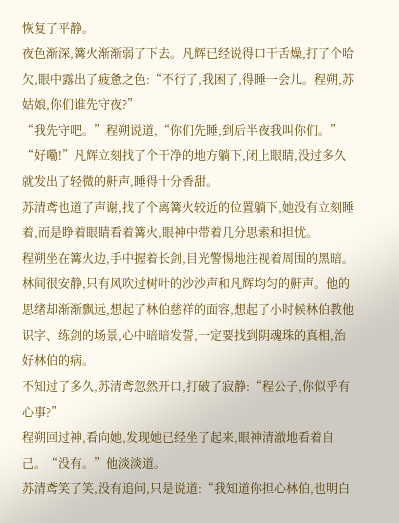恢复了平静。
夜色渐深,篝火渐渐弱了下去。凡辉已经说得口干舌燥,打了个哈欠,眼中露出了疲惫之色:“不行了,我困了,得睡一会儿。程朔,苏姑娘,你们谁先守夜?”
“我先守吧。”程朔说道,“你们先睡,到后半夜我叫你们。”
“好嘞!”凡辉立刻找了个干净的地方躺下,闭上眼睛,没过多久就发出了轻微的鼾声,睡得十分香甜。
苏清鸢也道了声谢,找了个离篝火较近的位置躺下,她没有立刻睡着,而是睁着眼睛看着篝火,眼神中带着几分思索和担忧。
程朔坐在篝火边,手中握着长剑,目光警惕地注视着周围的黑暗。林间很安静,只有风吹过树叶的沙沙声和凡辉均匀的鼾声。他的思绪却渐渐飘远,想起了林伯慈祥的面容,想起了小时候林伯教他识字、练剑的场景,心中暗暗发誓,一定要找到阴魂珠的真相,治好林伯的病。
不知过了多久,苏清鸢忽然开口,打破了寂静:“程公子,你似乎有心事?”
程朔回过神,看向她,发现她已经坐了起来,眼神清澈地看着自己。“没有。”他淡淡道。
苏清鸢笑了笑,没有追问,只是说道:“我知道你担心林伯,也明白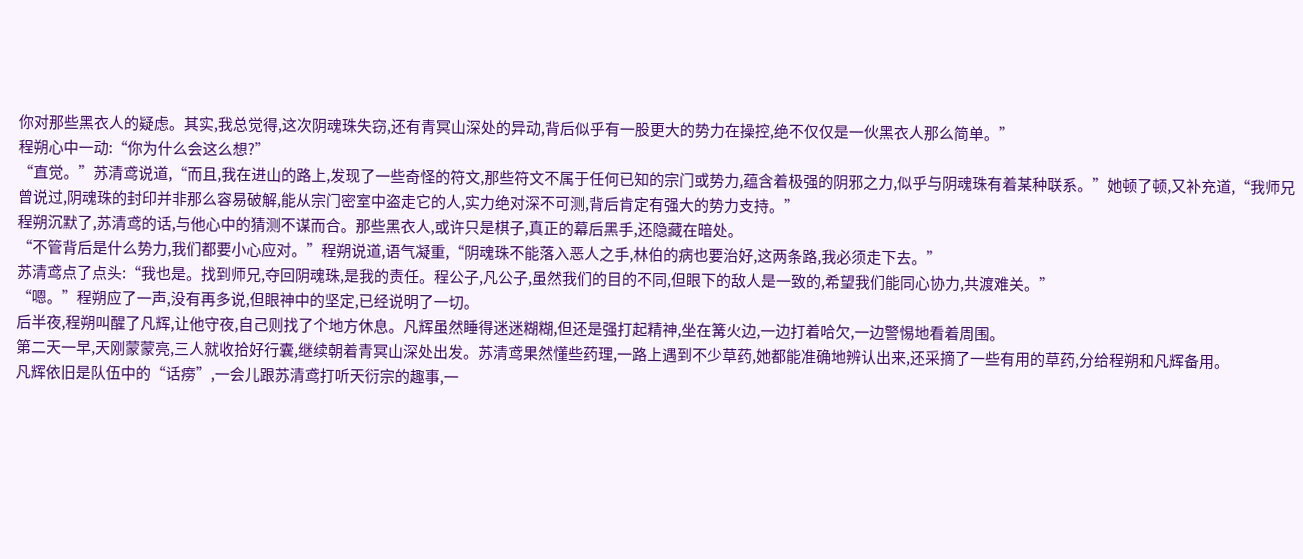你对那些黑衣人的疑虑。其实,我总觉得,这次阴魂珠失窃,还有青冥山深处的异动,背后似乎有一股更大的势力在操控,绝不仅仅是一伙黑衣人那么简单。”
程朔心中一动:“你为什么会这么想?”
“直觉。”苏清鸢说道,“而且,我在进山的路上,发现了一些奇怪的符文,那些符文不属于任何已知的宗门或势力,蕴含着极强的阴邪之力,似乎与阴魂珠有着某种联系。”她顿了顿,又补充道,“我师兄曾说过,阴魂珠的封印并非那么容易破解,能从宗门密室中盗走它的人,实力绝对深不可测,背后肯定有强大的势力支持。”
程朔沉默了,苏清鸢的话,与他心中的猜测不谋而合。那些黑衣人,或许只是棋子,真正的幕后黑手,还隐藏在暗处。
“不管背后是什么势力,我们都要小心应对。”程朔说道,语气凝重,“阴魂珠不能落入恶人之手,林伯的病也要治好,这两条路,我必须走下去。”
苏清鸢点了点头:“我也是。找到师兄,夺回阴魂珠,是我的责任。程公子,凡公子,虽然我们的目的不同,但眼下的敌人是一致的,希望我们能同心协力,共渡难关。”
“嗯。”程朔应了一声,没有再多说,但眼神中的坚定,已经说明了一切。
后半夜,程朔叫醒了凡辉,让他守夜,自己则找了个地方休息。凡辉虽然睡得迷迷糊糊,但还是强打起精神,坐在篝火边,一边打着哈欠,一边警惕地看着周围。
第二天一早,天刚蒙蒙亮,三人就收拾好行囊,继续朝着青冥山深处出发。苏清鸢果然懂些药理,一路上遇到不少草药,她都能准确地辨认出来,还采摘了一些有用的草药,分给程朔和凡辉备用。
凡辉依旧是队伍中的“话痨”,一会儿跟苏清鸢打听天衍宗的趣事,一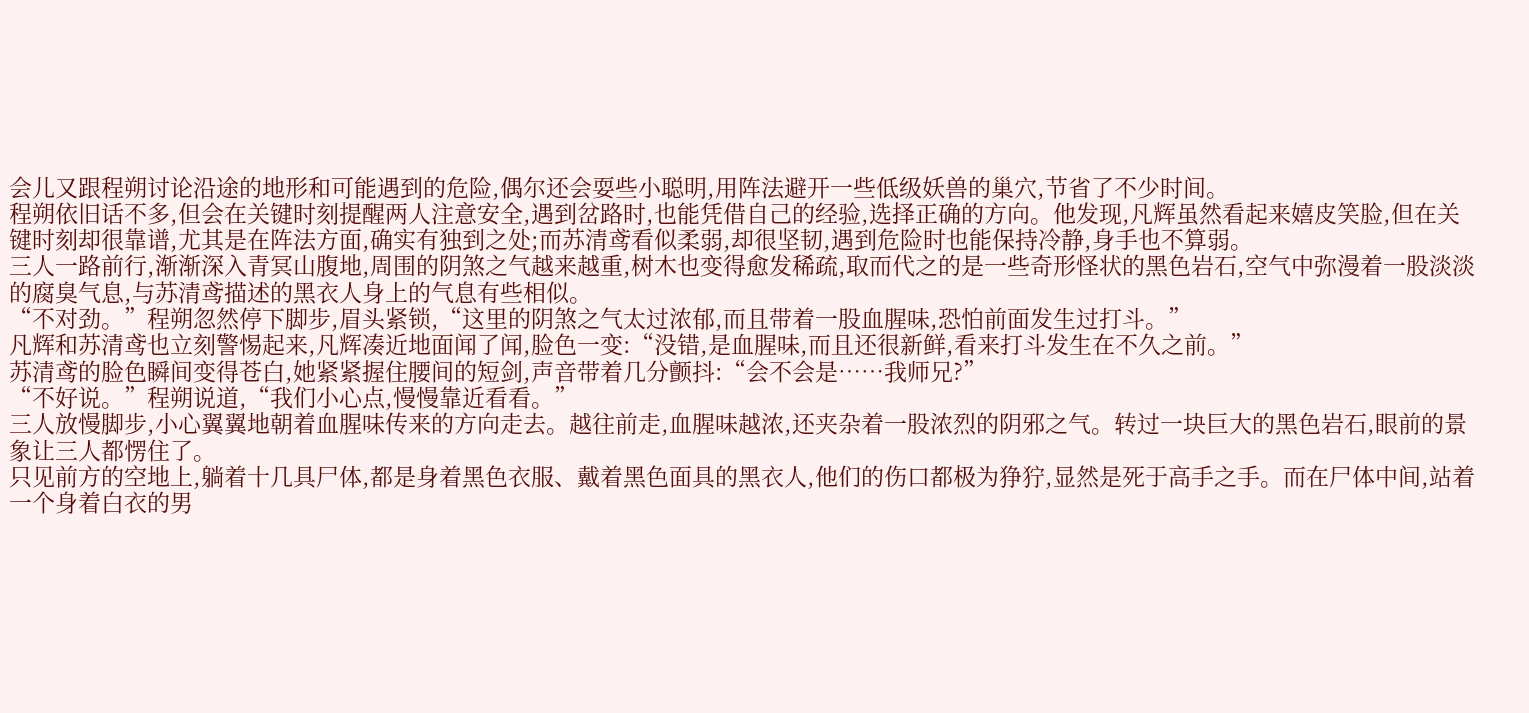会儿又跟程朔讨论沿途的地形和可能遇到的危险,偶尔还会耍些小聪明,用阵法避开一些低级妖兽的巢穴,节省了不少时间。
程朔依旧话不多,但会在关键时刻提醒两人注意安全,遇到岔路时,也能凭借自己的经验,选择正确的方向。他发现,凡辉虽然看起来嬉皮笑脸,但在关键时刻却很靠谱,尤其是在阵法方面,确实有独到之处;而苏清鸢看似柔弱,却很坚韧,遇到危险时也能保持冷静,身手也不算弱。
三人一路前行,渐渐深入青冥山腹地,周围的阴煞之气越来越重,树木也变得愈发稀疏,取而代之的是一些奇形怪状的黑色岩石,空气中弥漫着一股淡淡的腐臭气息,与苏清鸢描述的黑衣人身上的气息有些相似。
“不对劲。”程朔忽然停下脚步,眉头紧锁,“这里的阴煞之气太过浓郁,而且带着一股血腥味,恐怕前面发生过打斗。”
凡辉和苏清鸢也立刻警惕起来,凡辉凑近地面闻了闻,脸色一变:“没错,是血腥味,而且还很新鲜,看来打斗发生在不久之前。”
苏清鸢的脸色瞬间变得苍白,她紧紧握住腰间的短剑,声音带着几分颤抖:“会不会是……我师兄?”
“不好说。”程朔说道,“我们小心点,慢慢靠近看看。”
三人放慢脚步,小心翼翼地朝着血腥味传来的方向走去。越往前走,血腥味越浓,还夹杂着一股浓烈的阴邪之气。转过一块巨大的黑色岩石,眼前的景象让三人都愣住了。
只见前方的空地上,躺着十几具尸体,都是身着黑色衣服、戴着黑色面具的黑衣人,他们的伤口都极为狰狞,显然是死于高手之手。而在尸体中间,站着一个身着白衣的男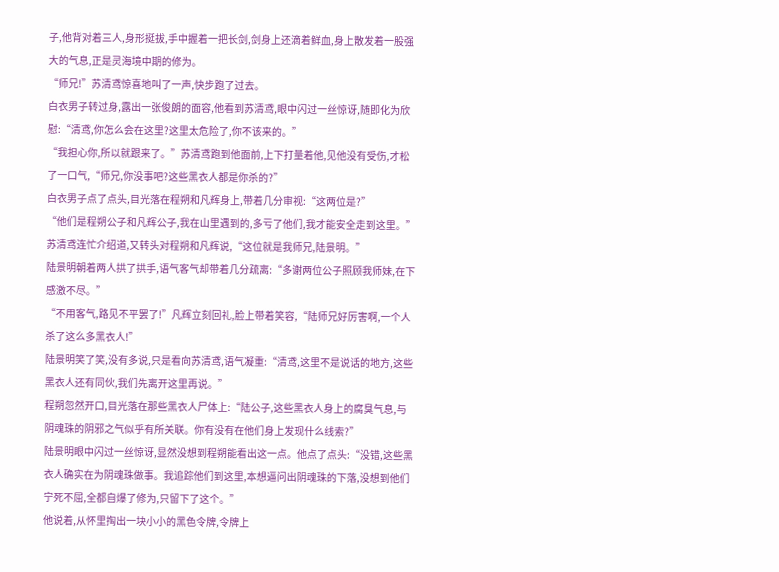子,他背对着三人,身形挺拔,手中握着一把长剑,剑身上还滴着鲜血,身上散发着一股强大的气息,正是灵海境中期的修为。
“师兄!”苏清鸢惊喜地叫了一声,快步跑了过去。
白衣男子转过身,露出一张俊朗的面容,他看到苏清鸢,眼中闪过一丝惊讶,随即化为欣慰:“清鸢,你怎么会在这里?这里太危险了,你不该来的。”
“我担心你,所以就跟来了。”苏清鸢跑到他面前,上下打量着他,见他没有受伤,才松了一口气,“师兄,你没事吧?这些黑衣人都是你杀的?”
白衣男子点了点头,目光落在程朔和凡辉身上,带着几分审视:“这两位是?”
“他们是程朔公子和凡辉公子,我在山里遇到的,多亏了他们,我才能安全走到这里。”苏清鸢连忙介绍道,又转头对程朔和凡辉说,“这位就是我师兄,陆景明。”
陆景明朝着两人拱了拱手,语气客气却带着几分疏离:“多谢两位公子照顾我师妹,在下感激不尽。”
“不用客气,路见不平罢了!”凡辉立刻回礼,脸上带着笑容,“陆师兄好厉害啊,一个人杀了这么多黑衣人!”
陆景明笑了笑,没有多说,只是看向苏清鸢,语气凝重:“清鸢,这里不是说话的地方,这些黑衣人还有同伙,我们先离开这里再说。”
程朔忽然开口,目光落在那些黑衣人尸体上:“陆公子,这些黑衣人身上的腐臭气息,与阴魂珠的阴邪之气似乎有所关联。你有没有在他们身上发现什么线索?”
陆景明眼中闪过一丝惊讶,显然没想到程朔能看出这一点。他点了点头:“没错,这些黑衣人确实在为阴魂珠做事。我追踪他们到这里,本想逼问出阴魂珠的下落,没想到他们宁死不屈,全都自爆了修为,只留下了这个。”
他说着,从怀里掏出一块小小的黑色令牌,令牌上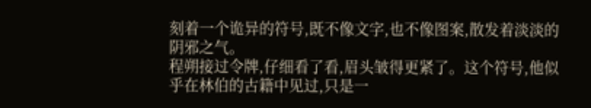刻着一个诡异的符号,既不像文字,也不像图案,散发着淡淡的阴邪之气。
程朔接过令牌,仔细看了看,眉头皱得更紧了。这个符号,他似乎在林伯的古籍中见过,只是一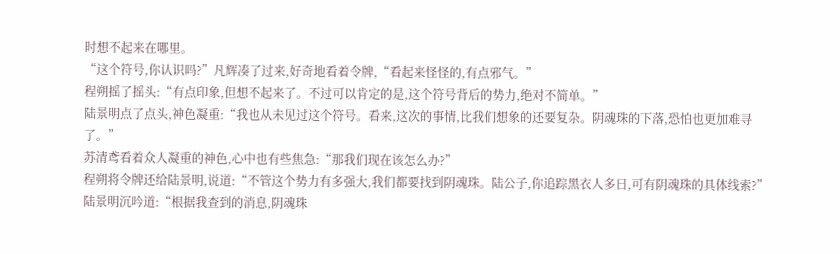时想不起来在哪里。
“这个符号,你认识吗?”凡辉凑了过来,好奇地看着令牌,“看起来怪怪的,有点邪气。”
程朔摇了摇头:“有点印象,但想不起来了。不过可以肯定的是,这个符号背后的势力,绝对不简单。”
陆景明点了点头,神色凝重:“我也从未见过这个符号。看来,这次的事情,比我们想象的还要复杂。阴魂珠的下落,恐怕也更加难寻了。”
苏清鸢看着众人凝重的神色,心中也有些焦急:“那我们现在该怎么办?”
程朔将令牌还给陆景明,说道:“不管这个势力有多强大,我们都要找到阴魂珠。陆公子,你追踪黑衣人多日,可有阴魂珠的具体线索?”
陆景明沉吟道:“根据我查到的消息,阴魂珠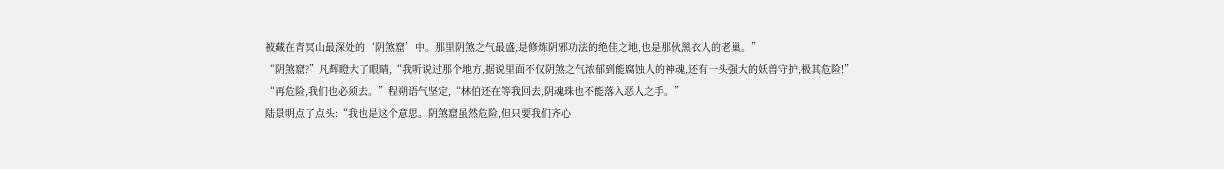被藏在青冥山最深处的‘阴煞窟’中。那里阴煞之气最盛,是修炼阴邪功法的绝佳之地,也是那伙黑衣人的老巢。”
“阴煞窟?”凡辉瞪大了眼睛,“我听说过那个地方,据说里面不仅阴煞之气浓郁到能腐蚀人的神魂,还有一头强大的妖兽守护,极其危险!”
“再危险,我们也必须去。”程朔语气坚定,“林伯还在等我回去,阴魂珠也不能落入恶人之手。”
陆景明点了点头:“我也是这个意思。阴煞窟虽然危险,但只要我们齐心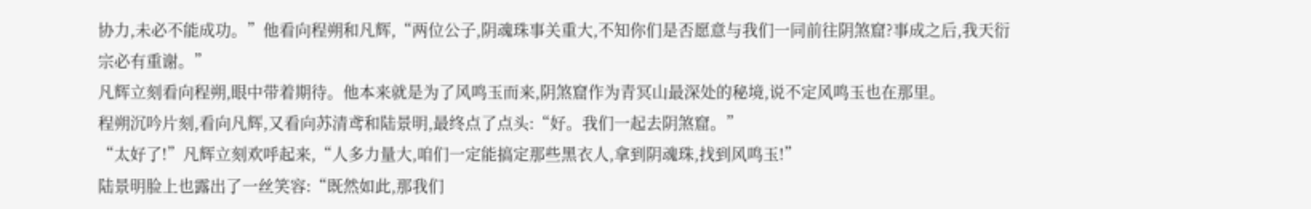协力,未必不能成功。”他看向程朔和凡辉,“两位公子,阴魂珠事关重大,不知你们是否愿意与我们一同前往阴煞窟?事成之后,我天衍宗必有重谢。”
凡辉立刻看向程朔,眼中带着期待。他本来就是为了风鸣玉而来,阴煞窟作为青冥山最深处的秘境,说不定风鸣玉也在那里。
程朔沉吟片刻,看向凡辉,又看向苏清鸢和陆景明,最终点了点头:“好。我们一起去阴煞窟。”
“太好了!”凡辉立刻欢呼起来,“人多力量大,咱们一定能搞定那些黑衣人,拿到阴魂珠,找到风鸣玉!”
陆景明脸上也露出了一丝笑容:“既然如此,那我们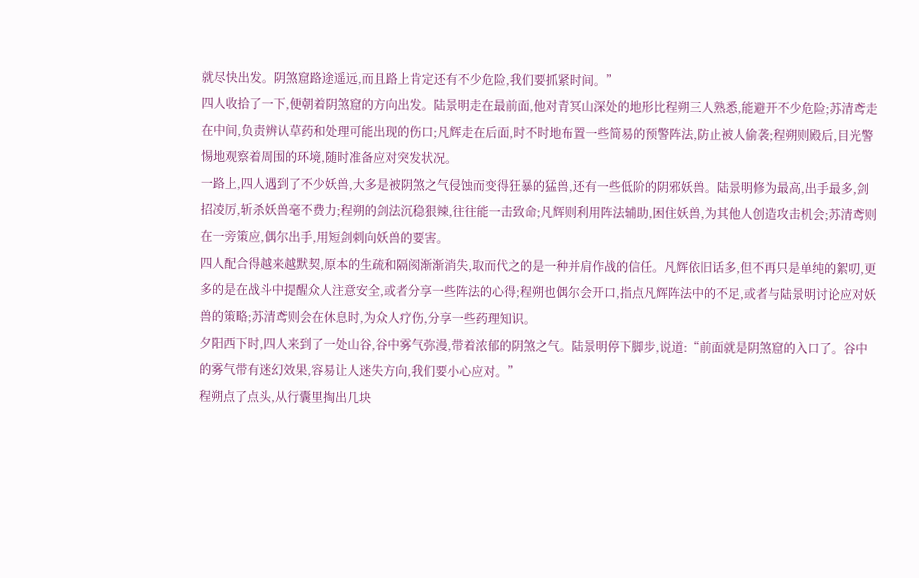就尽快出发。阴煞窟路途遥远,而且路上肯定还有不少危险,我们要抓紧时间。”
四人收拾了一下,便朝着阴煞窟的方向出发。陆景明走在最前面,他对青冥山深处的地形比程朔三人熟悉,能避开不少危险;苏清鸢走在中间,负责辨认草药和处理可能出现的伤口;凡辉走在后面,时不时地布置一些简易的预警阵法,防止被人偷袭;程朔则殿后,目光警惕地观察着周围的环境,随时准备应对突发状况。
一路上,四人遇到了不少妖兽,大多是被阴煞之气侵蚀而变得狂暴的猛兽,还有一些低阶的阴邪妖兽。陆景明修为最高,出手最多,剑招凌厉,斩杀妖兽毫不费力;程朔的剑法沉稳狠辣,往往能一击致命;凡辉则利用阵法辅助,困住妖兽,为其他人创造攻击机会;苏清鸢则在一旁策应,偶尔出手,用短剑刺向妖兽的要害。
四人配合得越来越默契,原本的生疏和隔阂渐渐消失,取而代之的是一种并肩作战的信任。凡辉依旧话多,但不再只是单纯的絮叨,更多的是在战斗中提醒众人注意安全,或者分享一些阵法的心得;程朔也偶尔会开口,指点凡辉阵法中的不足,或者与陆景明讨论应对妖兽的策略;苏清鸢则会在休息时,为众人疗伤,分享一些药理知识。
夕阳西下时,四人来到了一处山谷,谷中雾气弥漫,带着浓郁的阴煞之气。陆景明停下脚步,说道:“前面就是阴煞窟的入口了。谷中的雾气带有迷幻效果,容易让人迷失方向,我们要小心应对。”
程朔点了点头,从行囊里掏出几块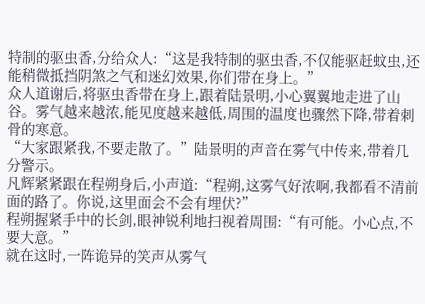特制的驱虫香,分给众人:“这是我特制的驱虫香,不仅能驱赶蚊虫,还能稍微抵挡阴煞之气和迷幻效果,你们带在身上。”
众人道谢后,将驱虫香带在身上,跟着陆景明,小心翼翼地走进了山谷。雾气越来越浓,能见度越来越低,周围的温度也骤然下降,带着刺骨的寒意。
“大家跟紧我,不要走散了。”陆景明的声音在雾气中传来,带着几分警示。
凡辉紧紧跟在程朔身后,小声道:“程朔,这雾气好浓啊,我都看不清前面的路了。你说,这里面会不会有埋伏?”
程朔握紧手中的长剑,眼神锐利地扫视着周围:“有可能。小心点,不要大意。”
就在这时,一阵诡异的笑声从雾气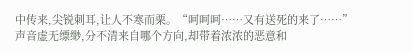中传来,尖锐刺耳,让人不寒而栗。“呵呵呵……又有送死的来了……”
声音虚无缥缈,分不清来自哪个方向,却带着浓浓的恶意和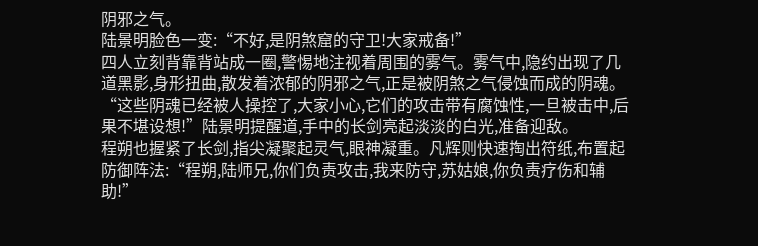阴邪之气。
陆景明脸色一变:“不好,是阴煞窟的守卫!大家戒备!”
四人立刻背靠背站成一圈,警惕地注视着周围的雾气。雾气中,隐约出现了几道黑影,身形扭曲,散发着浓郁的阴邪之气,正是被阴煞之气侵蚀而成的阴魂。
“这些阴魂已经被人操控了,大家小心,它们的攻击带有腐蚀性,一旦被击中,后果不堪设想!”陆景明提醒道,手中的长剑亮起淡淡的白光,准备迎敌。
程朔也握紧了长剑,指尖凝聚起灵气,眼神凝重。凡辉则快速掏出符纸,布置起防御阵法:“程朔,陆师兄,你们负责攻击,我来防守,苏姑娘,你负责疗伤和辅助!”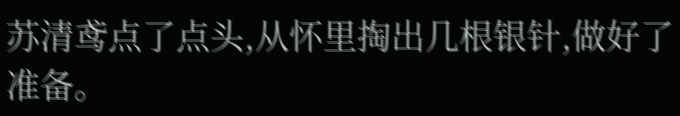苏清鸢点了点头,从怀里掏出几根银针,做好了准备。